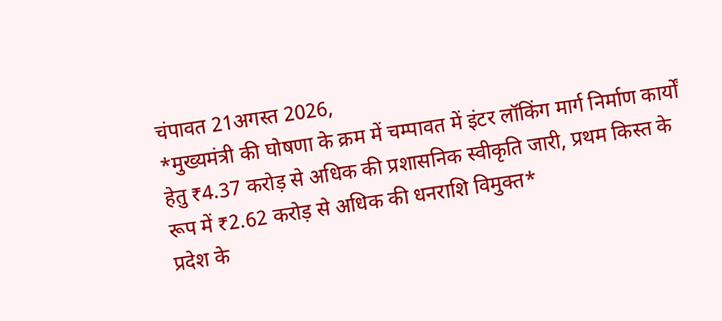चंपावत 21अगस्त 2026,
*मुख्यमंत्री की घोषणा के क्रम में चम्पावत में इंटर लॉकिंग मार्ग निर्माण कार्यों हेतु ₹4.37 करोड़ से अधिक की प्रशासनिक स्वीकृति जारी, प्रथम किस्त के रूप में ₹2.62 करोड़ से अधिक की धनराशि विमुक्त*
प्रदेश के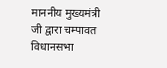माननीय मुख्यमंत्री जी द्वारा चम्पावत विधानसभा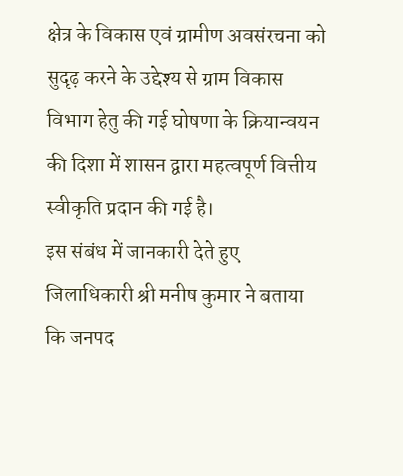क्षेत्र के विकास एवं ग्रामीण अवसंरचना को सुदृढ़ करने के उद्देश्य से ग्राम विकास विभाग हेतु की गई घोषणा के क्रियान्वयन की दिशा में शासन द्वारा महत्वपूर्ण वित्तीय स्वीकृति प्रदान की गई है।
इस संबंध में जानकारी देते हुए जिलाधिकारी श्री मनीष कुमार ने बताया कि जनपद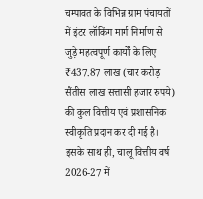चम्पावत के विभिन्न ग्राम पंचायतों में इंटर लॉकिंग मार्ग निर्माण से जुड़े महत्वपूर्ण कार्यों के लिए ₹437.87 लाख (चार करोड़ सैंतीस लाख सत्तासी हजार रुपये) की कुल वित्तीय एवं प्रशासनिक स्वीकृति प्रदान कर दी गई है।
इसके साथ ही, चालू वित्तीय वर्ष 2026-27 में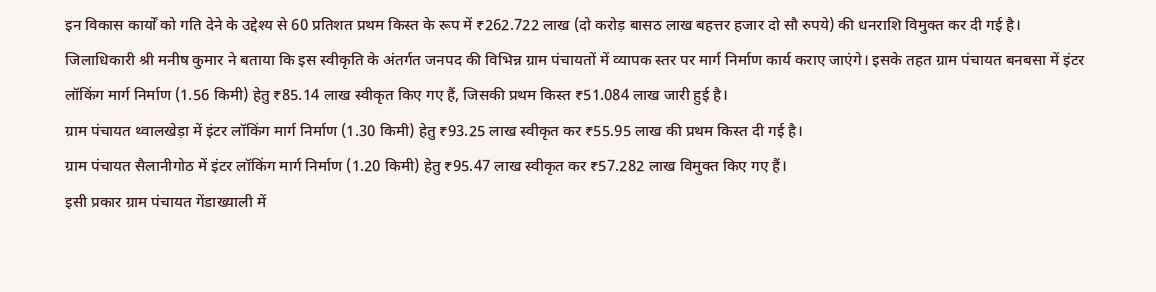इन विकास कार्यों को गति देने के उद्देश्य से 60 प्रतिशत प्रथम किस्त के रूप में ₹262.722 लाख (दो करोड़ बासठ लाख बहत्तर हजार दो सौ रुपये) की धनराशि विमुक्त कर दी गई है।
जिलाधिकारी श्री मनीष कुमार ने बताया कि इस स्वीकृति के अंतर्गत जनपद की विभिन्न ग्राम पंचायतों में व्यापक स्तर पर मार्ग निर्माण कार्य कराए जाएंगे। इसके तहत ग्राम पंचायत बनबसा में इंटर लॉकिंग मार्ग निर्माण (1.56 किमी) हेतु ₹85.14 लाख स्वीकृत किए गए हैं, जिसकी प्रथम किस्त ₹51.084 लाख जारी हुई है।
ग्राम पंचायत थ्वालखेड़ा में इंटर लॉकिंग मार्ग निर्माण (1.30 किमी) हेतु ₹93.25 लाख स्वीकृत कर ₹55.95 लाख की प्रथम किस्त दी गई है।
ग्राम पंचायत सैलानीगोठ में इंटर लॉकिंग मार्ग निर्माण (1.20 किमी) हेतु ₹95.47 लाख स्वीकृत कर ₹57.282 लाख विमुक्त किए गए हैं।
इसी प्रकार ग्राम पंचायत गेंडाख्याली में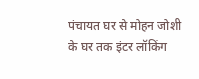पंचायत घर से मोहन जोशी के घर तक इंटर लॉकिंग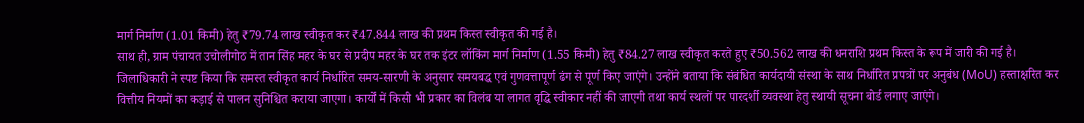मार्ग निर्माण (1.01 किमी) हेतु ₹79.74 लाख स्वीकृत कर ₹47.844 लाख की प्रथम किस्त स्वीकृत की गई है।
साथ ही, ग्राम पंचायत उचोलीगोठ में तान सिंह महर के घर से प्रदीप महर के घर तक इंटर लॉकिंग मार्ग निर्माण (1.55 किमी) हेतु ₹84.27 लाख स्वीकृत करते हुए ₹50.562 लाख की धनराशि प्रथम किस्त के रूप में जारी की गई है।
जिलाधिकारी ने स्पष्ट किया कि समस्त स्वीकृत कार्य निर्धारित समय-सारणी के अनुसार समयबद्ध एवं गुणवत्तापूर्ण ढंग से पूर्ण किए जाएंगे। उन्होंने बताया कि संबंधित कार्यदायी संस्था के साथ निर्धारित प्रपत्रों पर अनुबंध (MoU) हस्ताक्षरित कर वित्तीय नियमों का कड़ाई से पालन सुनिश्चित कराया जाएगा। कार्यों में किसी भी प्रकार का विलंब या लागत वृद्धि स्वीकार नहीं की जाएगी तथा कार्य स्थलों पर पारदर्शी व्यवस्था हेतु स्थायी सूचना बोर्ड लगाए जाएंगे।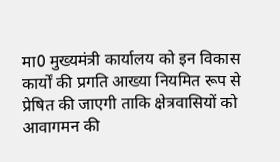मा0 मुख्यमंत्री कार्यालय को इन विकास कार्यों की प्रगति आख्या नियमित रूप से प्रेषित की जाएगी ताकि क्षेत्रवासियों को आवागमन की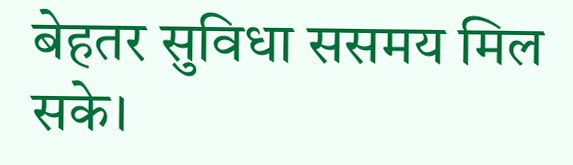बेहतर सुविधा ससमय मिल सके।